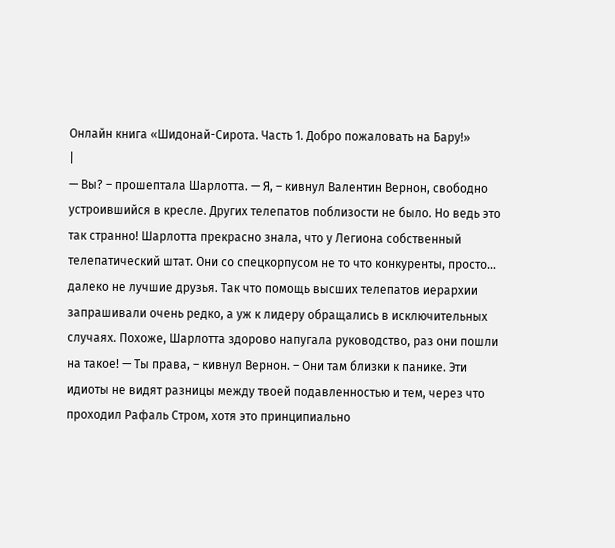Онлайн книга «Шидонай-Сирота. Часть 1. Добро пожаловать на Бару!»
|
— Вы? – прошептала Шарлотта. — Я, – кивнул Валентин Вернон, свободно устроившийся в кресле. Других телепатов поблизости не было. Но ведь это так странно! Шарлотта прекрасно знала, что у Легиона собственный телепатический штат. Они со спецкорпусом не то что конкуренты, просто… далеко не лучшие друзья. Так что помощь высших телепатов иерархии запрашивали очень редко, а уж к лидеру обращались в исключительных случаях. Похоже, Шарлотта здорово напугала руководство, раз они пошли на такое! — Ты права, – кивнул Вернон. – Они там близки к панике. Эти идиоты не видят разницы между твоей подавленностью и тем, через что проходил Рафаль Стром, хотя это принципиально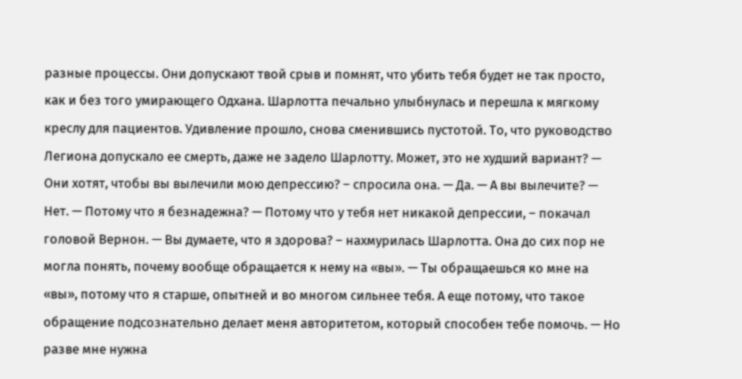разные процессы. Они допускают твой срыв и помнят, что убить тебя будет не так просто, как и без того умирающего Одхана. Шарлотта печально улыбнулась и перешла к мягкому креслу для пациентов. Удивление прошло, снова сменившись пустотой. То, что руководство Легиона допускало ее смерть, даже не задело Шарлотту. Может, это не худший вариант? — Они хотят, чтобы вы вылечили мою депрессию? – спросила она. — Да. — А вы вылечите? — Нет. — Потому что я безнадежна? — Потому что у тебя нет никакой депрессии, – покачал головой Вернон. — Вы думаете, что я здорова? – нахмурилась Шарлотта. Она до сих пор не могла понять, почему вообще обращается к нему на «вы». — Ты обращаешься ко мне на «вы», потому что я старше, опытней и во многом сильнее тебя. А еще потому, что такое обращение подсознательно делает меня авторитетом, который способен тебе помочь. — Но разве мне нужна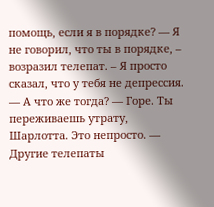помощь, если я в порядке? — Я не говорил, что ты в порядке, – возразил телепат. – Я просто сказал, что у тебя не депрессия. — А что же тогда? — Горе. Ты переживаешь утрату, Шарлотта. Это непросто. — Другие телепаты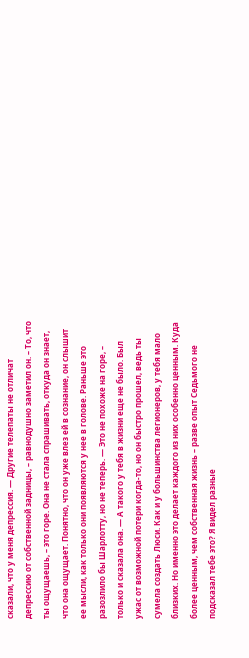сказали, что у меня депрессия. — Другие телепаты не отличат депрессию от собственной задницы, – равнодушно заметил он. – То, что ты ощущаешь, – это горе. Она не стала спрашивать, откуда он знает, что она ощущает. Понятно, что он уже влез ей в сознание, он слышит ее мысли, как только они появляются у нее в голове. Раньше это разозлило бы Шарлотту, но не теперь. — Это не похоже на горе, – только и сказала она. — А такого у тебя в жизни еще не было. Был ужас от возможной потери когда-то, но он быстро прошел, ведь ты сумела создать Люси. Как и у большинства легионеров, у тебя мало близких. Но именно это делает каждого из них особенно ценным. Куда более ценным, чем собственная жизнь – разве опыт Седьмого не подсказал тебе это? Я видел разные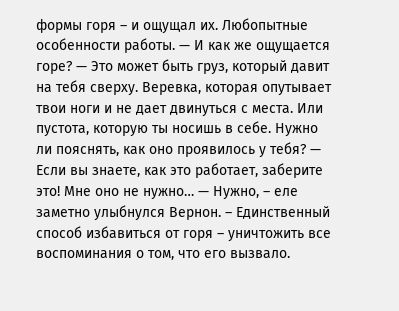формы горя – и ощущал их. Любопытные особенности работы. — И как же ощущается горе? — Это может быть груз, который давит на тебя сверху. Веревка, которая опутывает твои ноги и не дает двинуться с места. Или пустота, которую ты носишь в себе. Нужно ли пояснять, как оно проявилось у тебя? — Если вы знаете, как это работает, заберите это! Мне оно не нужно… — Нужно, – еле заметно улыбнулся Вернон. – Единственный способ избавиться от горя – уничтожить все воспоминания о том, что его вызвало.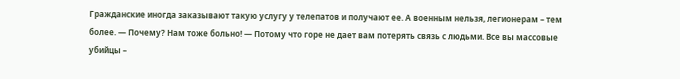Гражданские иногда заказывают такую услугу у телепатов и получают ее. А военным нельзя, легионерам – тем более. — Почему? Нам тоже больно! — Потому что горе не дает вам потерять связь с людьми. Все вы массовые убийцы –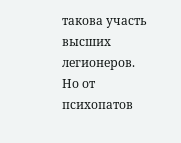такова участь высших легионеров. Но от психопатов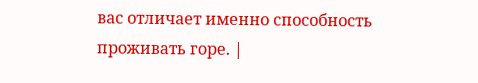вас отличает именно способность проживать горе. |